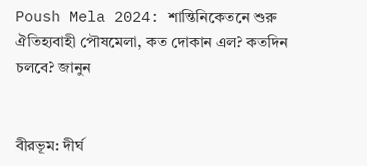Poush Mela 2024: শান্তিনিকেতনে শুরু ঐতিহ্যবাহী পৌষমেলা, কত দোকান এল? কতদিন চলবে? জানুন


বীরভূম: দীর্ঘ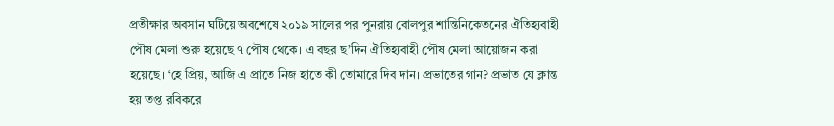প্রতীক্ষার অবসান ঘটিয়ে অবশেষে ২০১৯ সালের পর পুনরায় বোলপুর শান্তিনিকেতনের ঐতিহ্যবাহী পৌষ মেলা শুরু হয়েছে ৭ পৌষ থেকে। এ বছর ছ’দিন ঐতিহ্যবাহী পৌষ মেলা আয়োজন করা হয়েছে। ‘হে প্রিয়, আজি এ প্রাতে নিজ হাতে কী তোমারে দিব দান। প্রভাতের গান? প্রভাত যে ক্লান্ত হয় তপ্ত রবিকরে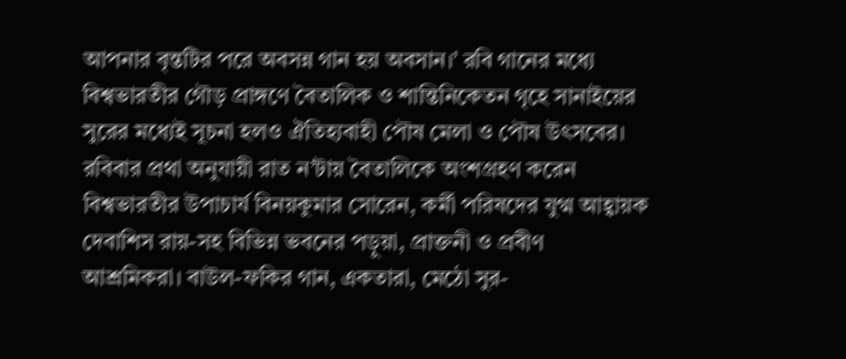আপনার বৃন্তটির পরে অবসন্ন গান হয় অবসান।’ রবি গানের মধ্যে বিশ্বভারতীর গৌড় প্রাঙ্গণে বৈতালিক ও শান্তিনিকেতন গৃহে সানাইয়ের সুরের মধ্যেই সূচনা হলও ঐতিহ্যবাহী পৌষ মেলা ও পৌষ উৎসবের।
রবিবার প্রথা অনুযায়ী রাত ন’টায় বৈতালিকে অংশগ্রহণ করেন বিশ্বভারতীর উপাচার্য বিনয়কুমার সোরেন, কর্মী পরিষদের যুগ্ম আহ্বায়ক দেবাশিস রায়-সহ বিভিন্ন ভবনের পড়ুয়া, প্রাক্তনী ও প্রবীণ আশ্রমিকরা। বাউল-ফকির গান, একতারা, মেঠো সুর-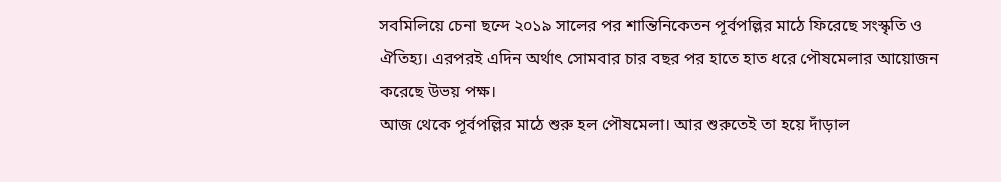সবমিলিয়ে চেনা ছন্দে ২০১৯ সালের পর শান্তিনিকেতন পূর্বপল্লির মাঠে ফিরেছে সংস্কৃতি ও ঐতিহ্য। এরপরই এদিন অর্থাৎ সোমবার চার বছর পর হাতে হাত ধরে পৌষমেলার আয়োজন করেছে উভয় পক্ষ।
আজ থেকে পূর্বপল্লির মাঠে শুরু হল পৌষমেলা। আর শুরুতেই তা হয়ে দাঁড়াল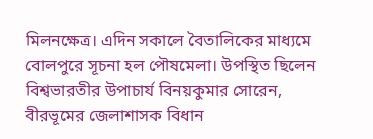মিলনক্ষেত্র। এদিন সকালে বৈতালিকের মাধ্যমে বোলপুরে সূচনা হল পৌষমেলা। উপস্থিত ছিলেন বিশ্বভারতীর উপাচার্য বিনয়কুমার সোরেন, বীরভূমের জেলাশাসক বিধান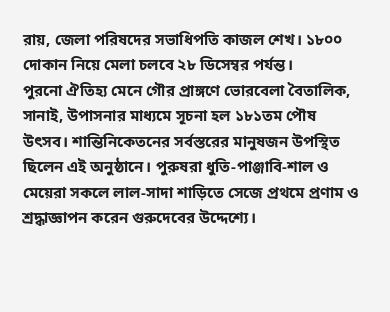রায়, জেলা পরিষদের সভাধিপতি কাজল শেখ। ১৮০০ দোকান নিয়ে মেলা চলবে ২৮ ডিসেম্বর পর্যন্ত।
পুরনো ঐতিহ্য মেনে গৌর প্রাঙ্গণে ভোরবেলা বৈতালিক, সানাই, উপাসনার মাধ্যমে সূচনা হল ১৮১তম পৌষ উৎসব। শান্তিনিকেতনের সর্বস্তরের মানুষজন উপস্থিত ছিলেন এই অনুষ্ঠানে। পুরুষরা ধুতি-পাঞ্জাবি-শাল ও মেয়েরা সকলে লাল-সাদা শাড়িতে সেজে প্রথমে প্রণাম ও শ্রদ্ধাজ্ঞাপন করেন গুরুদেবের উদ্দেশ্যে।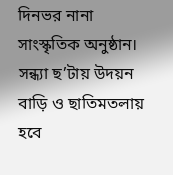দিনভর নানা সাংস্কৃতিক অনুষ্ঠান। সন্ধ্যা ছ’টায় উদয়ন বাড়ি ও ছাতিমতলায় হবে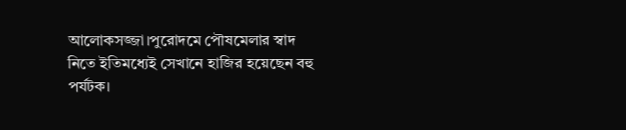আলোকসজ্জা।পুরোদমে পৌষমেলার স্বাদ নিতে ইতিমধ্যেই সেখানে হাজির হয়েছেন বহু পর্যটক।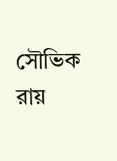সৌভিক রায়